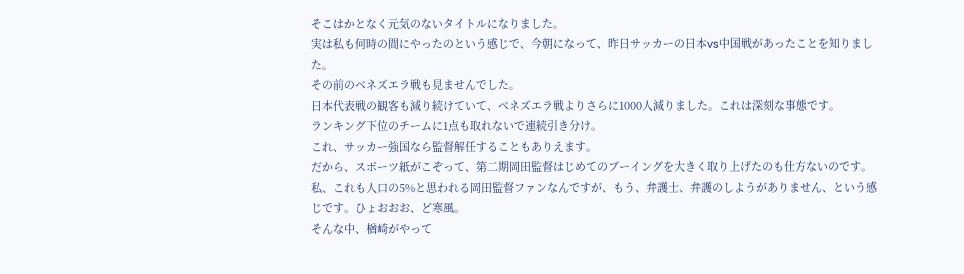そこはかとなく元気のないタイトルになりました。
実は私も何時の間にやったのという感じで、今朝になって、昨日サッカーの日本vs中国戦があったことを知りました。
その前のベネズエラ戦も見ませんでした。
日本代表戦の観客も減り続けていて、ベネズエラ戦よりさらに1000人減りました。これは深刻な事態です。
ランキング下位のチームに1点も取れないで連続引き分け。
これ、サッカー強国なら監督解任することもありえます。
だから、スポーツ紙がこぞって、第二期岡田監督はじめてのブーイングを大きく取り上げたのも仕方ないのです。
私、これも人口の5%と思われる岡田監督ファンなんですが、もう、弁護士、弁護のしようがありません、という感じです。ひょおおお、ど寒風。
そんな中、楢崎がやって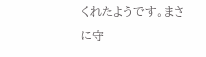くれたようです。まさに守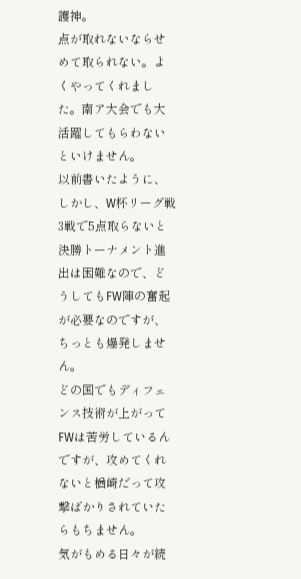護神。
点が取れないならせめて取られない。よくやってくれました。南ア大会でも大活躍してもらわないといけません。
以前書いたように、しかし、W杯リーグ戦3戦で5点取らないと決勝トーナメント進出は困難なので、どうしてもFW陣の奮起が必要なのですが、ちっとも爆発しません。
どの国でもディフェンス技術が上がってFWは苦労しているんですが、攻めてくれないと楢崎だって攻撃ばかりされていたらもちません。
気がもめる日々が続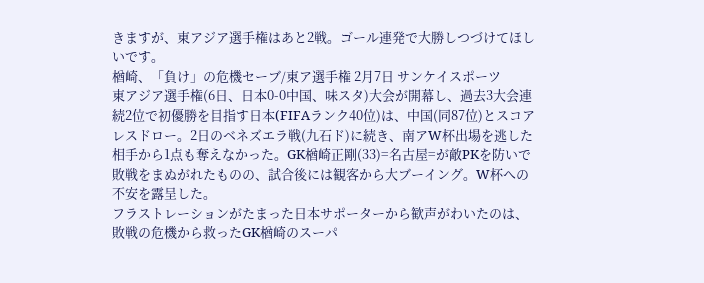きますが、東アジア選手権はあと2戦。ゴール連発で大勝しつづけてほしいです。
楢崎、「負け」の危機セーブ/東ア選手権 2月7日 サンケイスポーツ
東アジア選手権(6日、日本0-0中国、味スタ)大会が開幕し、過去3大会連続2位で初優勝を目指す日本(FIFAランク40位)は、中国(同87位)とスコアレスドロー。2日のベネズエラ戦(九石ド)に続き、南アW杯出場を逃した相手から1点も奪えなかった。GK楢崎正剛(33)=名古屋=が敵PKを防いで敗戦をまぬがれたものの、試合後には観客から大ブーイング。W杯への不安を露呈した。
フラストレーションがたまった日本サポーターから歓声がわいたのは、敗戦の危機から救ったGK楢崎のスーパ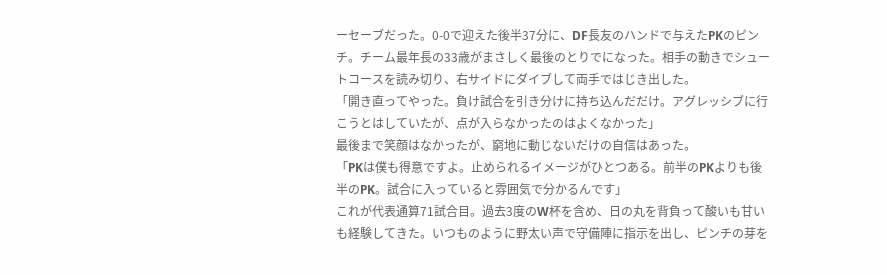ーセーブだった。0-0で迎えた後半37分に、DF長友のハンドで与えたPKのピンチ。チーム最年長の33歳がまさしく最後のとりでになった。相手の動きでシュートコースを読み切り、右サイドにダイブして両手ではじき出した。
「開き直ってやった。負け試合を引き分けに持ち込んだだけ。アグレッシブに行こうとはしていたが、点が入らなかったのはよくなかった」
最後まで笑顔はなかったが、窮地に動じないだけの自信はあった。
「PKは僕も得意ですよ。止められるイメージがひとつある。前半のPKよりも後半のPK。試合に入っていると雰囲気で分かるんです」
これが代表通算71試合目。過去3度のW杯を含め、日の丸を背負って酸いも甘いも経験してきた。いつものように野太い声で守備陣に指示を出し、ピンチの芽を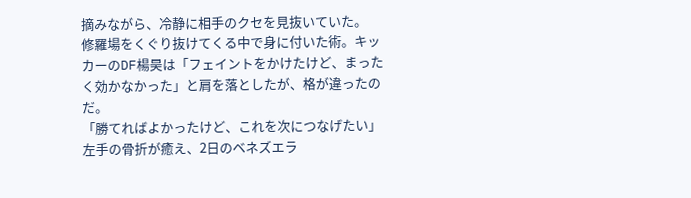摘みながら、冷静に相手のクセを見抜いていた。
修羅場をくぐり抜けてくる中で身に付いた術。キッカーのDF楊昊は「フェイントをかけたけど、まったく効かなかった」と肩を落としたが、格が違ったのだ。
「勝てればよかったけど、これを次につなげたい」
左手の骨折が癒え、2日のベネズエラ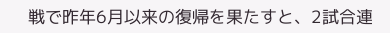戦で昨年6月以来の復帰を果たすと、2試合連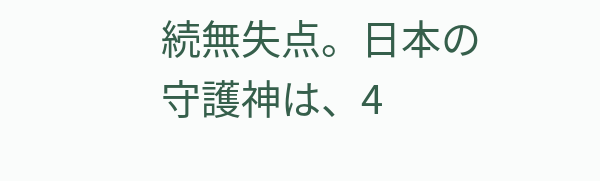続無失点。日本の守護神は、4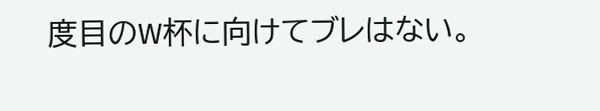度目のW杯に向けてブレはない。